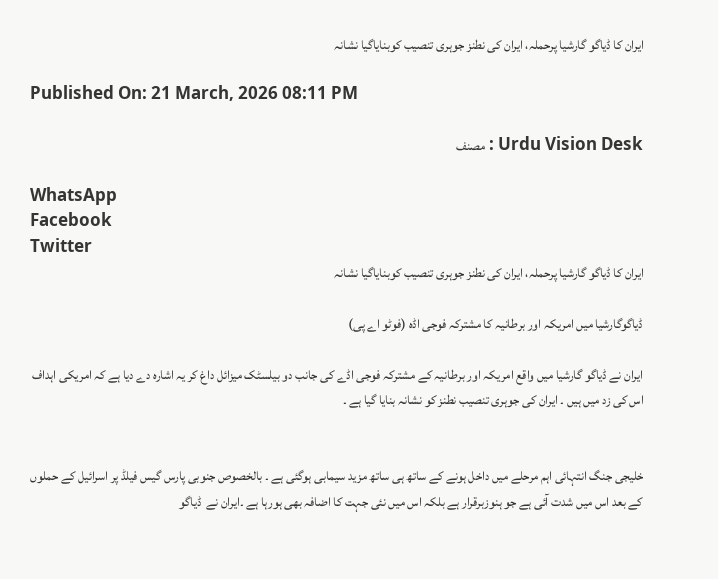ایران کا ڈیاگو گارشیا پرحملہ، ایران کی نطنز جوہری تنصیب کوبنایاگیا نشانہ

Published On: 21 March, 2026 08:11 PM

Urdu Vision Desk : مصنف

WhatsApp
Facebook
Twitter
ایران کا ڈیاگو گارشیا پرحملہ، ایران کی نطنز جوہری تنصیب کوبنایاگیا نشانہ

ڈیاگوگارشیا میں امریکہ اور برطانیہ کا مشترکہ فوجی اڈہ (فوٹو اے پی)

ایران نے ڈیاگو گارشیا میں واقع امریکہ اور برطانیہ کے مشترکہ فوجی اڈے کی جانب دو بیلسٹک میزائل داغ کر یہ اشارہ دے دیا ہے کہ امریکی اہداف اس کی زد میں ہیں ۔ ایران کی جوہری تنصیب نطنز کو نشانہ بنایا گیا ہے ۔


خلیجی جنگ انتہائی اہم مرحلے میں داخل ہونے کے ساتھ ہی ساتھ مزید سیمابی ہوگئی ہے ۔ بالخصوص جنوبی پارس گیس فیلڈ پر اسرائیل کے حملوں کے بعد اس میں شدت آئی ہے جو ہنوزبرقرار ہے بلکہ اس میں نئی جہت کا اضافہ بھی ہورہا ہے ۔ایران نے  ڈیاگو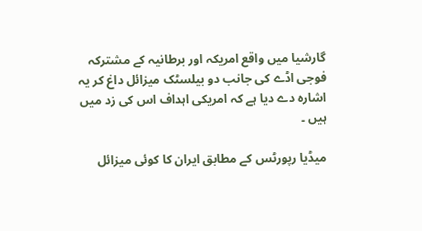گارشیا میں واقع امریکہ اور برطانیہ کے مشترکہ فوجی اڈے کی جانب دو بیلسٹک میزائل داغ کر یہ اشارہ دے دیا ہے کہ امریکی اہداف اس کی زد میں ہیں ۔

میڈیا رپورٹس کے مطابق ایران کا کوئی میزائل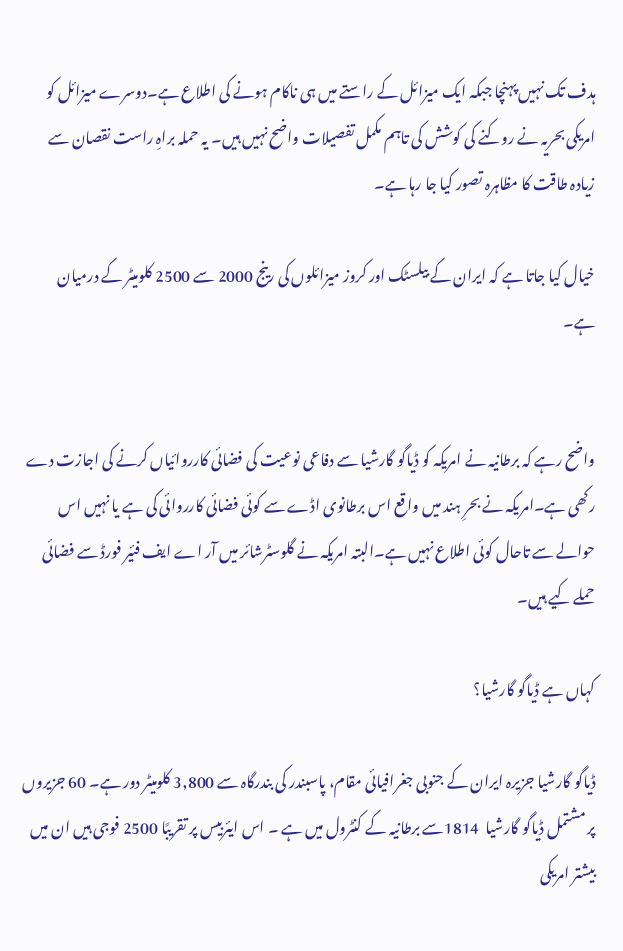ہدف تک نہیں پہنچا جبکہ ایک میزائل کے راستے میں ہی ناکام ہونے کی اطلاع ہے۔دوسرے میزائل کو امریکی بحریہ نے روکنے کی کوشش کی تاہم مکمل تفصیلات واضح نہیں ہیں۔ یہ حملہ براہِ راست نقصان سے زیادہ طاقت کا مظاہرہ تصور کیا جا رہا ہے۔

خیال کیا جاتا ہے کہ ایران کے بیلسٹک اور کروز میزائلوں کی رینج 2000 سے 2500 کلومیٹر کے درمیان ہے۔


واضح رہے کہ برطانیہ نے امریکہ کو ڈیاگو گارشیا سے دفاعی نوعیت کی فضائی کارروائیاں کرنے کی اجازت دے رکھی ہے۔امریکہ نے بحرِ ہند میں واقع اس برطانوی اڈے سے کوئی فضائی کارروائی کی ہے یا نہیں اس حوالے سے تاحال کوئی اطلاع نہیں ہے۔البتہ امریکہ نے گلوسٹرشائر میں آر اے ایف فئیر فورڈ سے فضائی حملے کیے ہیں۔

کہاں ہے ڈیاگو گارشیا؟

ڈیاگو گارشیا جزیرہ ایران کے جنوبی جغرافیائی مقام، پاسبندر کی بندرگاہ سے 3,800 کلومیٹر دور ہے۔ 60 جزیروں پر مشتمل ڈیاگو گارشیا  1814سے برطانیہ کے کنٹرول میں ہے ۔ اس ایئربیس پر تقریبًا 2500 فوجی ہیں ان میں بیشتر امریکی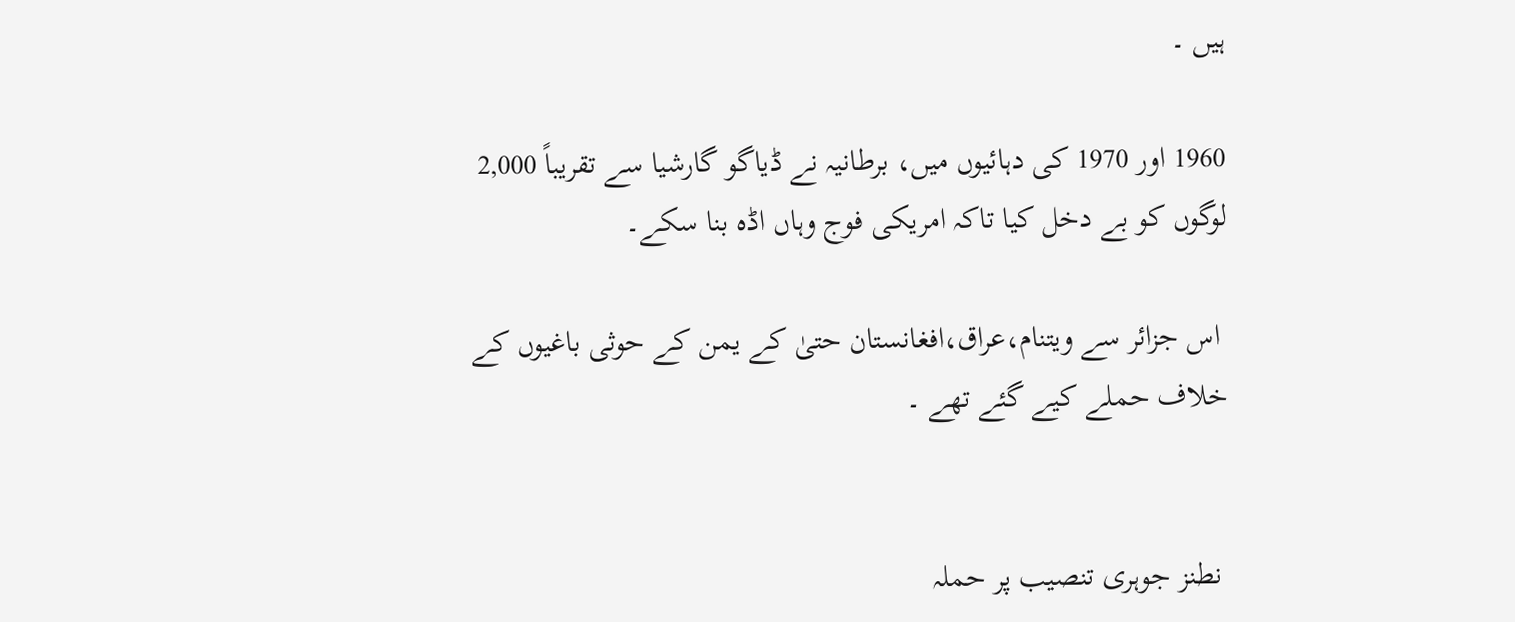ہیں ۔

1960 اور 1970 کی دہائیوں میں، برطانیہ نے ڈیاگو گارشیا سے تقریباً 2,000 لوگوں کو بے دخل کیا تاکہ امریکی فوج وہاں اڈہ بنا سکے۔

 اس جزائر سے ویتنام،عراق،افغانستان حتیٰ کے یمن کے حوثی باغیوں کے خلاف حملے کیے گئے تھے ۔


 نطنز جوہری تنصیب پر حملہ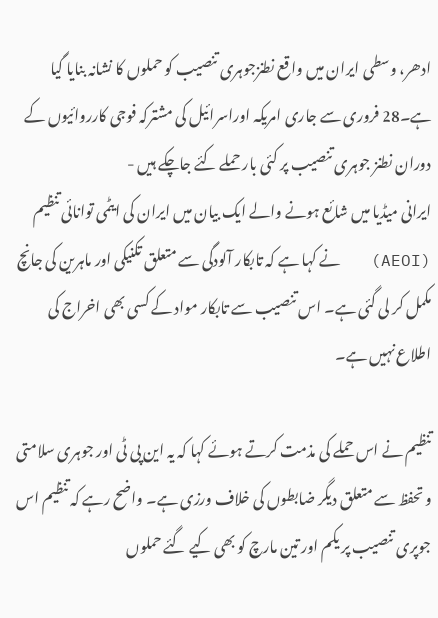ادھر، وسطی ایران میں واقع نطنزجوہری تنصیب کو حملوں کا نشانہ بنایا گیا ہے۔28 فروری سے جاری امریکہ اوراسرائیل کی مشترکہ فوجی کارروائیوں کے دوران نطنز جوہری تنصیب پر کئی بار حملے کئے جاچکے ہیں -
ایرانی میڈیا میں شائع ہونے والے ایک بیان میں ایران کی ایٹمی توانائی تنظیم (AEOI)   نے کہا ہے کہ تابکار آلودگی سے متعلق تکنیکی اور ماہرین کی جانچ مکمل کر لی گئی ہے۔ اس تنصیب سے تابکار مواد کے کسی بھی اخراج کی اطلاع نہیں ہے۔

تنظیم نے اس حملے کی مذمت کرتے ہوئے کہا کہ یہ این پی ٹی اور جوہری سلامتی و تحفظ سے متعلق دیگر ضابطوں کی خلاف ورزی ہے۔ واضح رہے کہ تنظیم اس جوپری تنصیب پر یکم اور تین مارچ کو بھی کیے گئے حملوں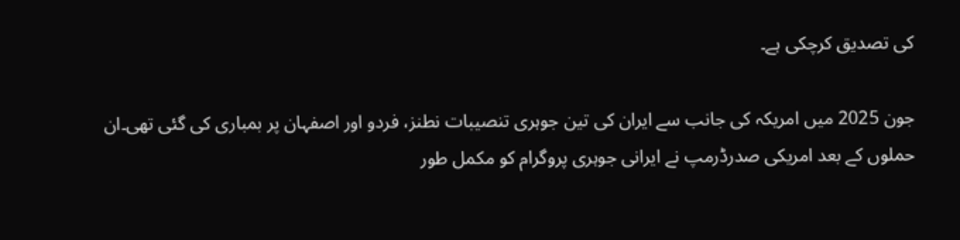کی تصدیق کرچکی ہے۔

جون 2025 میں امریکہ کی جانب سے ایران کی تین جوہری تنصیبات نطنز، فردو اور اصفہان پر بمباری کی گئی تھی۔ان حملوں کے بعد امریکی صدرڈرمپ نے ایرانی جوہری پروگرام کو مکمل طور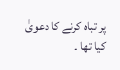پر تباہ کرنے کا دعویٰ کیا تھا ۔